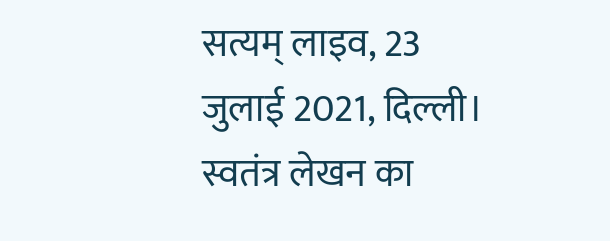सत्यम् लाइव, 23 जुलाई 2021, दिल्ली। स्वतंत्र लेखन का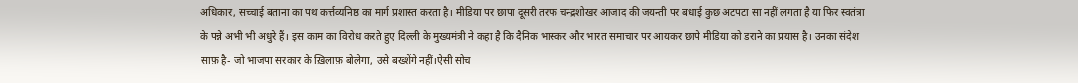अधिकार, सच्चाई बताना का पथ कर्त्तव्यनिष्ठ का मार्ग प्रशास्त करता है। मीडिया पर छापा दूसरी तरफ चन्द्रशोखर आजाद की जयन्ती पर बधाई कुछ अटपटा सा नहीं लगता है या फिर स्वतंत्रा के पन्ने अभी भी अधुरे हैं। इस काम का विरोध करते हुए दिल्ली के मुख्यमंत्री ने कहा है कि दैनिक भास्कर और भारत समाचार पर आयकर छापे मीडिया को डराने का प्रयास है। उनका संदेश साफ़ है- जो भाजपा सरकार के ख़िलाफ़ बोलेगा, उसे बख्शेंगे नहीं।ऐसी सोच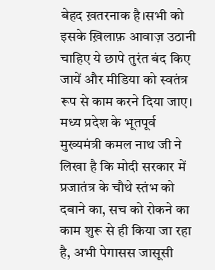बेहद ख़तरनाक है।सभी को इसके ख़िलाफ़ आवाज़ उठानी चाहिए ये छापे तुरंत बंद किए जायें और मीडिया को स्वतंत्र रूप से काम करने दिया जाए।
मध्य प्रदेश के भूतपूर्व मुख्यमंत्री कमल नाथ जी ने लिखा है कि मोदी सरकार में प्रजातंत्र के चौथे स्तंभ को दबाने का, सच को रोकने का काम शुरू से ही किया जा रहा है, अभी पेगासस जासूसी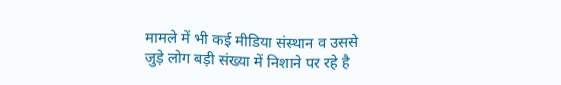मामले में भी कई मीडिया संस्थान व उससे जुड़े लोग बड़ी संख्या में निशाने पर रहे है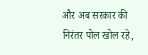और अब सरकार की निरंतर पोल खोल रहे,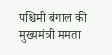पश्चिमी बंगाल की मुख्यमंत्री ममता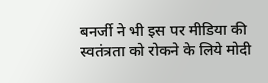बनर्जी ने भी इस पर मीडिया की स्वतंत्रता को रोकने के लिये मोदी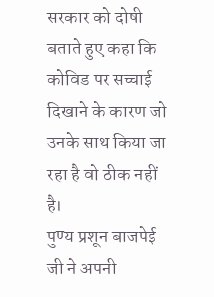सरकार को दोषी बताते हुए कहा कि कोविड पर सच्चाई दिखाने के कारण जो उनके साथ किया जा रहा है वो ठीक नहीं है।
पुण्य प्रशून बाजपेई जी ने अपनी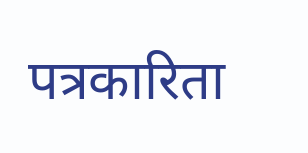पत्रकारिता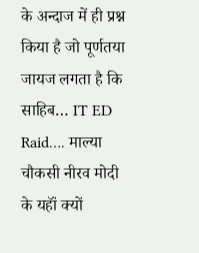के अन्दाज में ही प्रश्न किया है जो पूर्णतया जायज लगता है कि साहिब… IT ED Raid…. माल्या चौकसी नीरव मोदी के यहॉं क्यों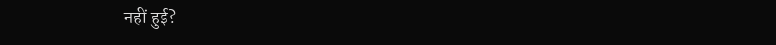नहीं हुई?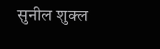सुनील शुक्ल